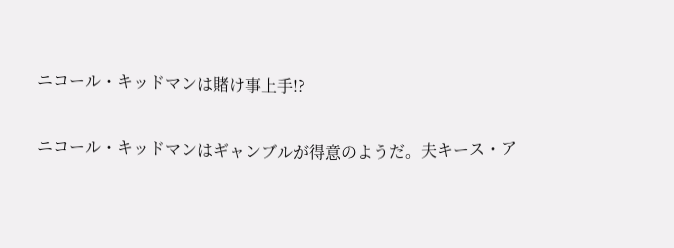ニコール・キッドマンは賭け事上手!?

ニコール・キッドマンはギャンブルが得意のようだ。夫キース・ア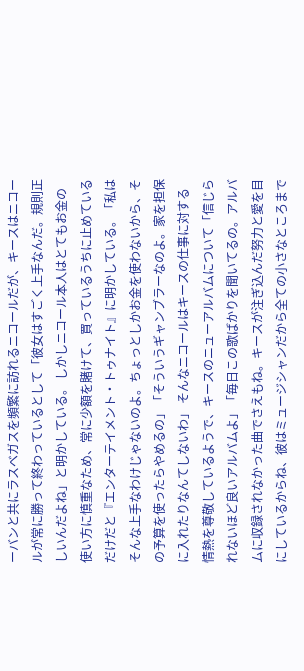ーバンと共にラスベガスを頻繁に訪れるニコールだが、キースはニコールが常に勝って終わっているとして「彼女はすごく上手なんだ。規則正しいんだよね」と明かしている。 しかしニコール本人はとてもお金の使い方に慎重なため、常に少額を賭けて、買っているうちに止めているだけだと『エンターテイメント・トゥナイト』に明かしている。「私はそんな上手なわけじゃないのよ。ちょっとしかお金を使わないから、その予算を使ったらやめるの」「そういうギャンブラーなのよ。家を担保に入れたりなんてしないわ」 そんなニコールはキースの仕事に対する情熱を尊敬しているようで、キースのニューアルバムについて「信じられないほど良いアルバムよ」「毎日この歌ばかりを聞いてるの。アルバムに収録されなかった曲でさえもね。キースが注ぎ込んだ努力と愛を目にしているからね、彼はミュージシャンだから全ての小さなところまで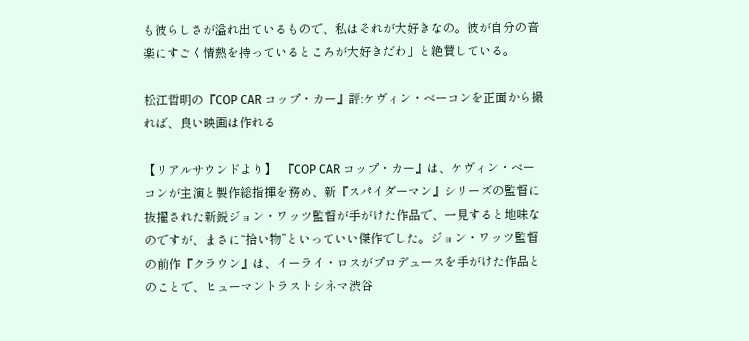も彼らしさが溢れ出ているもので、私はそれが大好きなの。彼が自分の音楽にすごく情熱を持っているところが大好きだわ」と絶賛している。

松江哲明の『COP CAR コップ・カー』評:ケヴィン・ベーコンを正面から撮れば、良い映画は作れる

【リアルサウンドより】  『COP CAR コップ・カー』は、ケヴィン・ベーコンが主演と製作総指揮を務め、新『スパイダーマン』シリーズの監督に抜擢された新鋭ジョン・ワッツ監督が手がけた作品で、一見すると地味なのですが、まさに“拾い物”といっていい傑作でした。ジョン・ワッツ監督の前作『クラウン』は、イーライ・ロスがプロデュースを手がけた作品とのことで、ヒューマントラストシネマ渋谷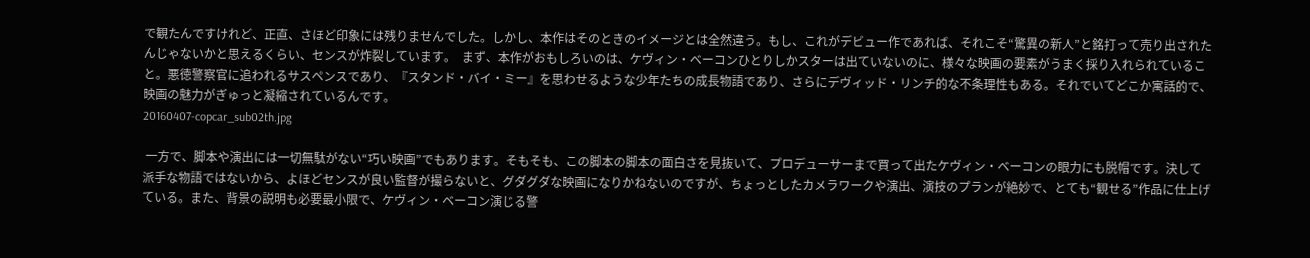で観たんですけれど、正直、さほど印象には残りませんでした。しかし、本作はそのときのイメージとは全然違う。もし、これがデビュー作であれば、それこそ“驚異の新人”と銘打って売り出されたんじゃないかと思えるくらい、センスが炸裂しています。  まず、本作がおもしろいのは、ケヴィン・ベーコンひとりしかスターは出ていないのに、様々な映画の要素がうまく採り入れられていること。悪徳警察官に追われるサスペンスであり、『スタンド・バイ・ミー』を思わせるような少年たちの成長物語であり、さらにデヴィッド・リンチ的な不条理性もある。それでいてどこか寓話的で、映画の魅力がぎゅっと凝縮されているんです。
20160407-copcar_sub02th.jpg

 一方で、脚本や演出には一切無駄がない“巧い映画”でもあります。そもそも、この脚本の脚本の面白さを見抜いて、プロデューサーまで買って出たケヴィン・ベーコンの眼力にも脱帽です。決して派手な物語ではないから、よほどセンスが良い監督が撮らないと、グダグダな映画になりかねないのですが、ちょっとしたカメラワークや演出、演技のプランが絶妙で、とても“観せる”作品に仕上げている。また、背景の説明も必要最小限で、ケヴィン・ベーコン演じる警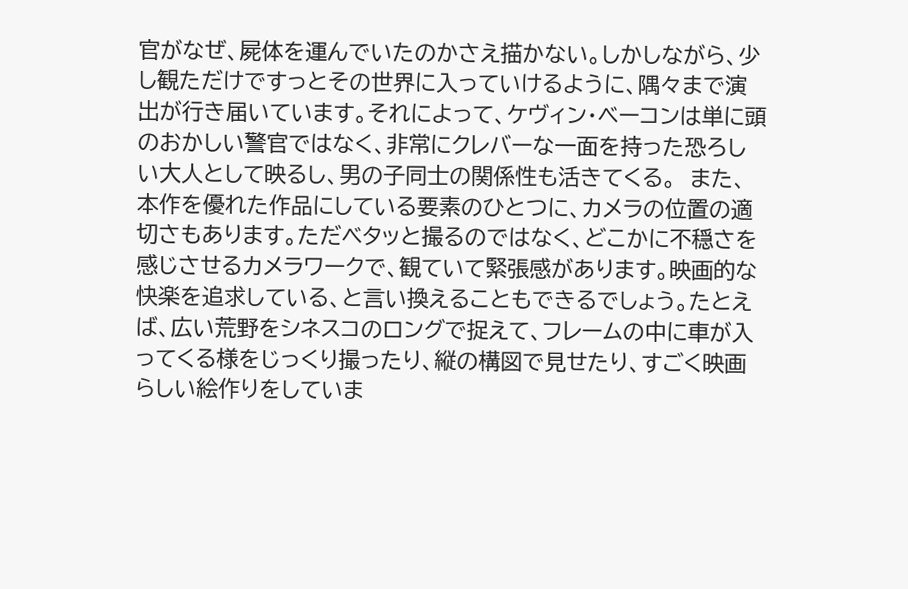官がなぜ、屍体を運んでいたのかさえ描かない。しかしながら、少し観ただけですっとその世界に入っていけるように、隅々まで演出が行き届いています。それによって、ケヴィン・ベーコンは単に頭のおかしい警官ではなく、非常にクレバーな一面を持った恐ろしい大人として映るし、男の子同士の関係性も活きてくる。  また、本作を優れた作品にしている要素のひとつに、カメラの位置の適切さもあります。ただベタッと撮るのではなく、どこかに不穏さを感じさせるカメラワークで、観ていて緊張感があります。映画的な快楽を追求している、と言い換えることもできるでしょう。たとえば、広い荒野をシネスコのロングで捉えて、フレームの中に車が入ってくる様をじっくり撮ったり、縦の構図で見せたり、すごく映画らしい絵作りをしていま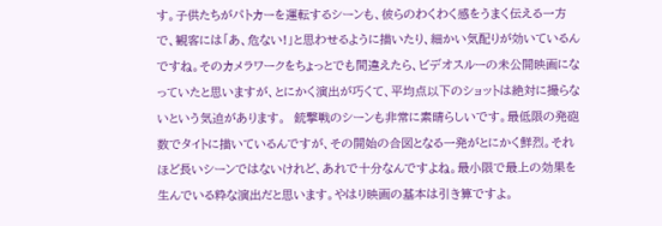す。子供たちがパトカーを運転するシーンも、彼らのわくわく感をうまく伝える一方で、観客には「あ、危ない!」と思わせるように描いたり、細かい気配りが効いているんですね。そのカメラワークをちょっとでも間違えたら、ビデオスルーの未公開映画になっていたと思いますが、とにかく演出が巧くて、平均点以下のショットは絶対に撮らないという気迫があります。  銃撃戦のシーンも非常に素晴らしいです。最低限の発砲数でタイトに描いているんですが、その開始の合図となる一発がとにかく鮮烈。それほど長いシーンではないけれど、あれで十分なんですよね。最小限で最上の効果を生んでいる粋な演出だと思います。やはり映画の基本は引き算ですよ。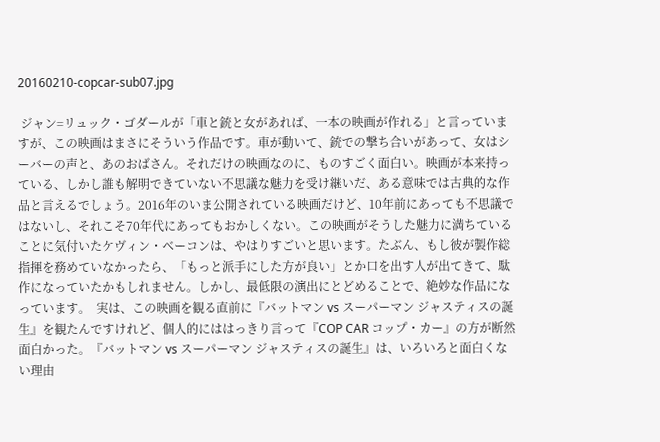20160210-copcar-sub07.jpg

 ジャン=リュック・ゴダールが「車と銃と女があれば、一本の映画が作れる」と言っていますが、この映画はまさにそういう作品です。車が動いて、銃での撃ち合いがあって、女はシーバーの声と、あのおばさん。それだけの映画なのに、ものすごく面白い。映画が本来持っている、しかし誰も解明できていない不思議な魅力を受け継いだ、ある意味では古典的な作品と言えるでしょう。2016年のいま公開されている映画だけど、10年前にあっても不思議ではないし、それこそ70年代にあってもおかしくない。この映画がそうした魅力に満ちていることに気付いたケヴィン・ベーコンは、やはりすごいと思います。たぶん、もし彼が製作総指揮を務めていなかったら、「もっと派手にした方が良い」とか口を出す人が出てきて、駄作になっていたかもしれません。しかし、最低限の演出にとどめることで、絶妙な作品になっています。  実は、この映画を観る直前に『バットマン vs スーパーマン ジャスティスの誕生』を観たんですけれど、個人的にははっきり言って『COP CAR コップ・カー』の方が断然面白かった。『バットマン vs スーパーマン ジャスティスの誕生』は、いろいろと面白くない理由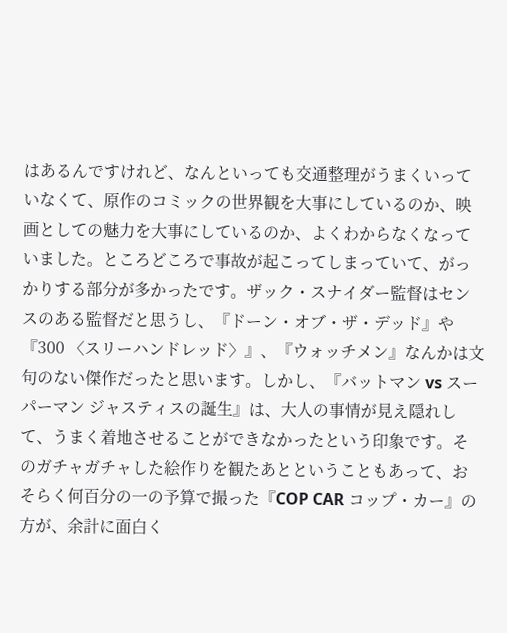はあるんですけれど、なんといっても交通整理がうまくいっていなくて、原作のコミックの世界観を大事にしているのか、映画としての魅力を大事にしているのか、よくわからなくなっていました。ところどころで事故が起こってしまっていて、がっかりする部分が多かったです。ザック・スナイダー監督はセンスのある監督だと思うし、『ドーン・オブ・ザ・デッド』や『300 〈スリーハンドレッド〉』、『ウォッチメン』なんかは文句のない傑作だったと思います。しかし、『バットマン vs スーパーマン ジャスティスの誕生』は、大人の事情が見え隠れして、うまく着地させることができなかったという印象です。そのガチャガチャした絵作りを観たあとということもあって、おそらく何百分の一の予算で撮った『COP CAR コップ・カー』の方が、余計に面白く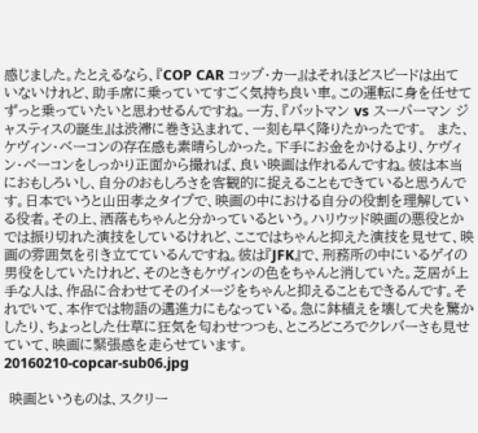感じました。たとえるなら、『COP CAR コップ・カー』はそれほどスピードは出ていないけれど、助手席に乗っていてすごく気持ち良い車。この運転に身を任せてずっと乗っていたいと思わせるんですね。一方、『バットマン vs スーパーマン ジャスティスの誕生』は渋滞に巻き込まれて、一刻も早く降りたかったです。  また、ケヴィン・ベーコンの存在感も素晴らしかった。下手にお金をかけるより、ケヴィン・ベーコンをしっかり正面から撮れば、良い映画は作れるんですね。彼は本当におもしろいし、自分のおもしろさを客観的に捉えることもできていると思うんです。日本でいうと山田孝之タイプで、映画の中における自分の役割を理解している役者。その上、洒落もちゃんと分かっているという。ハリウッド映画の悪役とかでは振り切れた演技をしているけれど、ここではちゃんと抑えた演技を見せて、映画の雰囲気を引き立てているんですね。彼は『JFK』で、刑務所の中にいるゲイの男役をしていたけれど、そのときもケヴィンの色をちゃんと消していた。芝居が上手な人は、作品に合わせてそのイメージをちゃんと抑えることもできるんです。それでいて、本作では物語の邁進力にもなっている。急に鉢植えを壊して犬を驚かしたり、ちょっとした仕草に狂気を匂わせつつも、ところどころでクレバーさも見せていて、映画に緊張感を走らせています。
20160210-copcar-sub06.jpg

 映画というものは、スクリー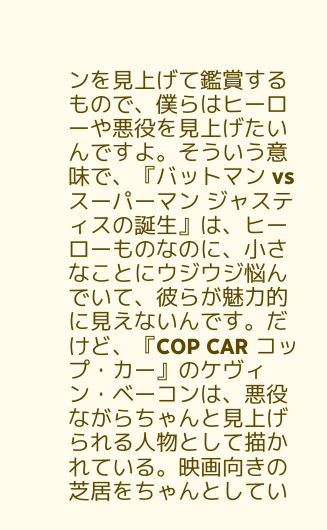ンを見上げて鑑賞するもので、僕らはヒーローや悪役を見上げたいんですよ。そういう意味で、『バットマン vs スーパーマン ジャスティスの誕生』は、ヒーローものなのに、小さなことにウジウジ悩んでいて、彼らが魅力的に見えないんです。だけど、『COP CAR コップ・カー』のケヴィン・ベーコンは、悪役ながらちゃんと見上げられる人物として描かれている。映画向きの芝居をちゃんとしてい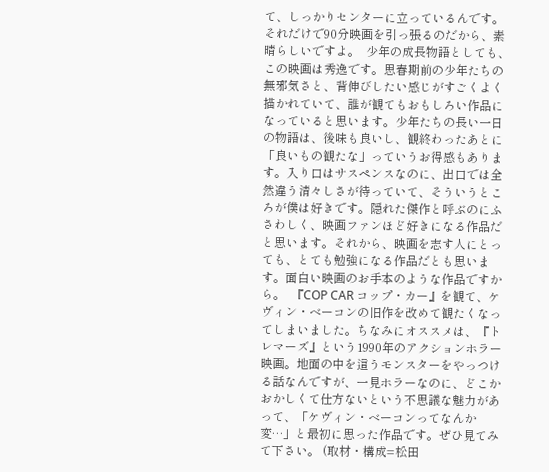て、しっかりセンターに立っているんです。それだけで90分映画を引っ張るのだから、素晴らしいですよ。  少年の成長物語としても、この映画は秀逸です。思春期前の少年たちの無邪気さと、背伸びしたい感じがすごくよく描かれていて、誰が観てもおもしろい作品になっていると思います。少年たちの長い一日の物語は、後味も良いし、観終わったあとに「良いもの観たな」っていうお得感もあります。入り口はサスペンスなのに、出口では全然違う清々しさが待っていて、そういうところが僕は好きです。隠れた傑作と呼ぶのにふさわしく、映画ファンほど好きになる作品だと思います。それから、映画を志す人にとっても、とても勉強になる作品だとも思います。面白い映画のお手本のような作品ですから。  『COP CAR コップ・カー』を観て、ケヴィン・ベーコンの旧作を改めて観たくなってしまいました。ちなみにオススメは、『トレマーズ』という1990年のアクションホラー映画。地面の中を這うモンスターをやっつける話なんですが、一見ホラーなのに、どこかおかしくて仕方ないという不思議な魅力があって、「ケヴィン・ベーコンってなんか変…」と最初に思った作品です。ぜひ見てみて下さい。 (取材・構成=松田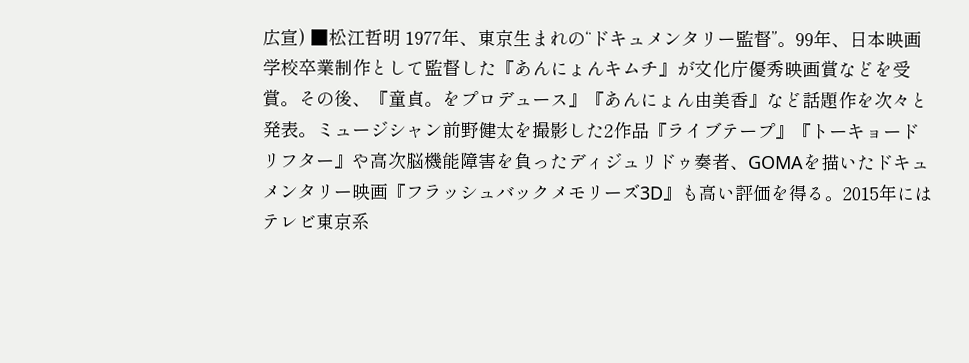広宣) ■松江哲明 1977年、東京生まれの“ドキュメンタリー監督”。99年、日本映画学校卒業制作として監督した『あんにょんキムチ』が文化庁優秀映画賞などを受賞。その後、『童貞。をプロデュース』『あんにょん由美香』など話題作を次々と発表。ミュージシャン前野健太を撮影した2作品『ライブテープ』『トーキョードリフター』や高次脳機能障害を負ったディジュリドゥ奏者、GOMAを描いたドキュメンタリー映画『フラッシュバックメモリーズ3D』も高い評価を得る。2015年にはテレビ東京系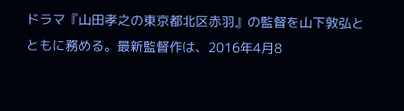ドラマ『山田孝之の東京都北区赤羽』の監督を山下敦弘とともに務める。最新監督作は、2016年4月8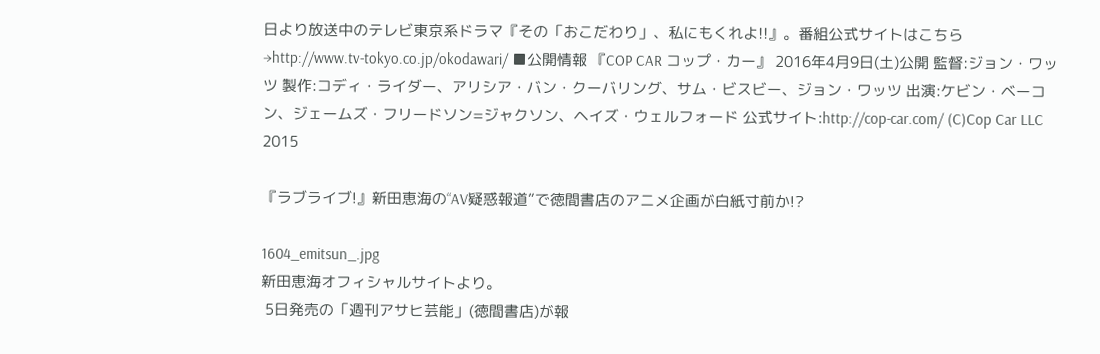日より放送中のテレビ東京系ドラマ『その「おこだわり」、私にもくれよ!!』。番組公式サイトはこちら→http://www.tv-tokyo.co.jp/okodawari/ ■公開情報 『COP CAR コップ・カー』 2016年4月9日(土)公開 監督:ジョン・ワッツ 製作:コディ・ライダー、アリシア・バン・クーバリング、サム・ビスビー、ジョン・ワッツ 出演:ケビン・ベーコン、ジェームズ・フリードソン=ジャクソン、ヘイズ・ウェルフォード 公式サイト:http://cop-car.com/ (C)Cop Car LLC 2015

『ラブライブ!』新田恵海の“AV疑惑報道”で徳間書店のアニメ企画が白紙寸前か!?

1604_emitsun_.jpg
新田恵海オフィシャルサイトより。
 5日発売の「週刊アサヒ芸能」(徳間書店)が報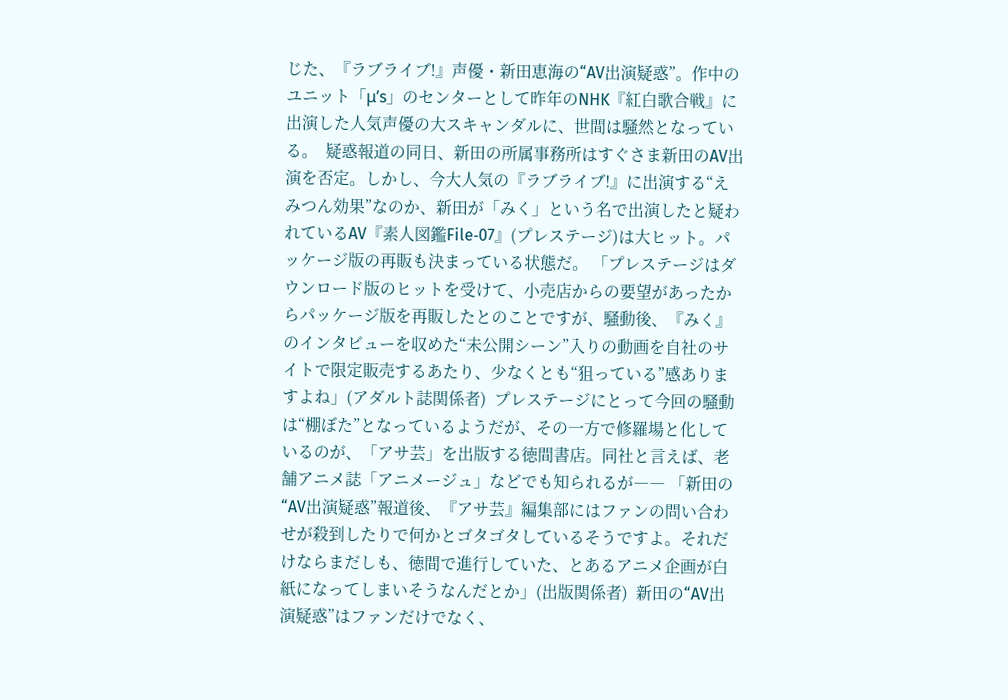じた、『ラブライブ!』声優・新田恵海の“AV出演疑惑”。作中のユニット「μ’s」のセンターとして昨年のNHK『紅白歌合戦』に出演した人気声優の大スキャンダルに、世間は騒然となっている。  疑惑報道の同日、新田の所属事務所はすぐさま新田のAV出演を否定。しかし、今大人気の『ラブライブ!』に出演する“えみつん効果”なのか、新田が「みく」という名で出演したと疑われているAV『素人図鑑File‐07』(プレステージ)は大ヒット。パッケージ版の再販も決まっている状態だ。 「プレステージはダウンロード版のヒットを受けて、小売店からの要望があったからパッケージ版を再販したとのことですが、騒動後、『みく』のインタビューを収めた“未公開シーン”入りの動画を自社のサイトで限定販売するあたり、少なくとも“狙っている”感ありますよね」(アダルト誌関係者)  プレステージにとって今回の騒動は“棚ぼた”となっているようだが、その一方で修羅場と化しているのが、「アサ芸」を出版する徳間書店。同社と言えば、老舗アニメ誌「アニメージュ」などでも知られるが―― 「新田の“AV出演疑惑”報道後、『アサ芸』編集部にはファンの問い合わせが殺到したりで何かとゴタゴタしているそうですよ。それだけならまだしも、徳間で進行していた、とあるアニメ企画が白紙になってしまいそうなんだとか」(出版関係者)  新田の“AV出演疑惑”はファンだけでなく、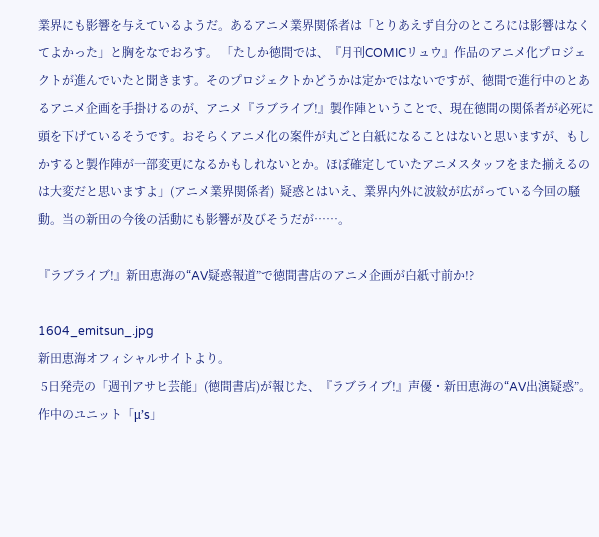業界にも影響を与えているようだ。あるアニメ業界関係者は「とりあえず自分のところには影響はなくてよかった」と胸をなでおろす。 「たしか徳間では、『月刊COMICリュウ』作品のアニメ化プロジェクトが進んでいたと聞きます。そのプロジェクトかどうかは定かではないですが、徳間で進行中のとあるアニメ企画を手掛けるのが、アニメ『ラブライブ!』製作陣ということで、現在徳間の関係者が必死に頭を下げているそうです。おそらくアニメ化の案件が丸ごと白紙になることはないと思いますが、もしかすると製作陣が一部変更になるかもしれないとか。ほぼ確定していたアニメスタッフをまた揃えるのは大変だと思いますよ」(アニメ業界関係者)  疑惑とはいえ、業界内外に波紋が広がっている今回の騒動。当の新田の今後の活動にも影響が及びそうだが……。

『ラブライブ!』新田恵海の“AV疑惑報道”で徳間書店のアニメ企画が白紙寸前か!?

1604_emitsun_.jpg
新田恵海オフィシャルサイトより。
 5日発売の「週刊アサヒ芸能」(徳間書店)が報じた、『ラブライブ!』声優・新田恵海の“AV出演疑惑”。作中のユニット「μ’s」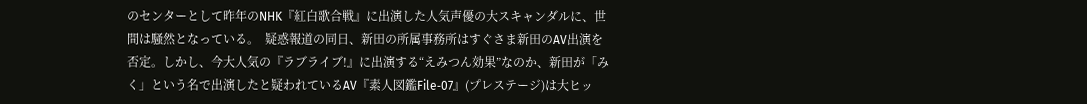のセンターとして昨年のNHK『紅白歌合戦』に出演した人気声優の大スキャンダルに、世間は騒然となっている。  疑惑報道の同日、新田の所属事務所はすぐさま新田のAV出演を否定。しかし、今大人気の『ラブライブ!』に出演する“えみつん効果”なのか、新田が「みく」という名で出演したと疑われているAV『素人図鑑File‐07』(プレステージ)は大ヒッ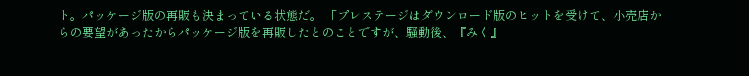ト。パッケージ版の再販も決まっている状態だ。 「プレステージはダウンロード版のヒットを受けて、小売店からの要望があったからパッケージ版を再販したとのことですが、騒動後、『みく』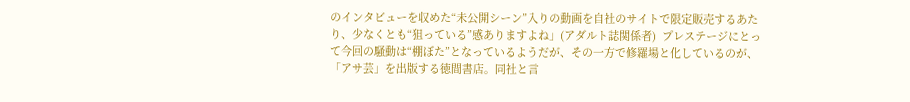のインタビューを収めた“未公開シーン”入りの動画を自社のサイトで限定販売するあたり、少なくとも“狙っている”感ありますよね」(アダルト誌関係者)  プレステージにとって今回の騒動は“棚ぼた”となっているようだが、その一方で修羅場と化しているのが、「アサ芸」を出版する徳間書店。同社と言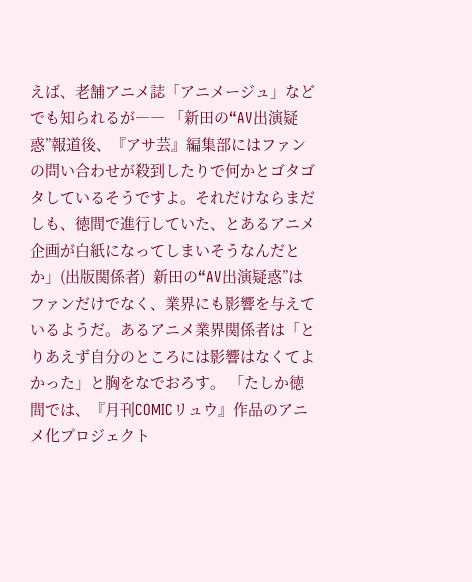えば、老舗アニメ誌「アニメージュ」などでも知られるが―― 「新田の“AV出演疑惑”報道後、『アサ芸』編集部にはファンの問い合わせが殺到したりで何かとゴタゴタしているそうですよ。それだけならまだしも、徳間で進行していた、とあるアニメ企画が白紙になってしまいそうなんだとか」(出版関係者)  新田の“AV出演疑惑”はファンだけでなく、業界にも影響を与えているようだ。あるアニメ業界関係者は「とりあえず自分のところには影響はなくてよかった」と胸をなでおろす。 「たしか徳間では、『月刊COMICリュウ』作品のアニメ化プロジェクト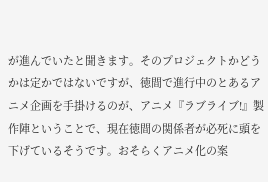が進んでいたと聞きます。そのプロジェクトかどうかは定かではないですが、徳間で進行中のとあるアニメ企画を手掛けるのが、アニメ『ラブライブ!』製作陣ということで、現在徳間の関係者が必死に頭を下げているそうです。おそらくアニメ化の案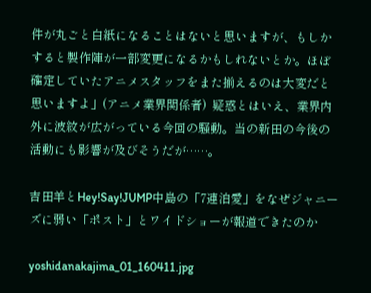件が丸ごと白紙になることはないと思いますが、もしかすると製作陣が一部変更になるかもしれないとか。ほぼ確定していたアニメスタッフをまた揃えるのは大変だと思いますよ」(アニメ業界関係者)  疑惑とはいえ、業界内外に波紋が広がっている今回の騒動。当の新田の今後の活動にも影響が及びそうだが……。

吉田羊とHey!Say!JUMP中島の「7連泊愛」をなぜジャニーズに弱い「ポスト」とワイドショーが報道できたのか

yoshidanakajima_01_160411.jpg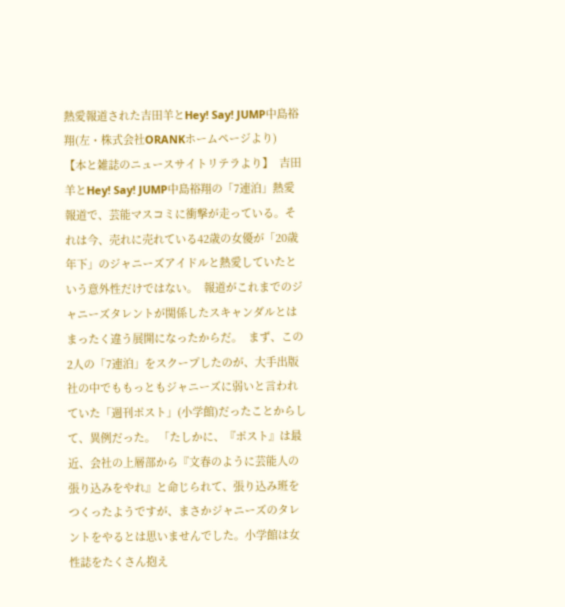熱愛報道された吉田羊とHey! Say! JUMP中島裕翔(左・株式会社ORANKホームページより)
【本と雑誌のニュースサイトリテラより】  吉田羊とHey! Say! JUMP中島裕翔の「7連泊」熱愛報道で、芸能マスコミに衝撃が走っている。それは今、売れに売れている42歳の女優が「20歳年下」のジャニーズアイドルと熱愛していたという意外性だけではない。  報道がこれまでのジャニーズタレントが関係したスキャンダルとはまったく違う展開になったからだ。  まず、この2人の「7連泊」をスクープしたのが、大手出版社の中でももっともジャニーズに弱いと言われていた「週刊ポスト」(小学館)だったことからして、異例だった。 「たしかに、『ポスト』は最近、会社の上層部から『文春のように芸能人の張り込みをやれ』と命じられて、張り込み班をつくったようですが、まさかジャニーズのタレントをやるとは思いませんでした。小学館は女性誌をたくさん抱え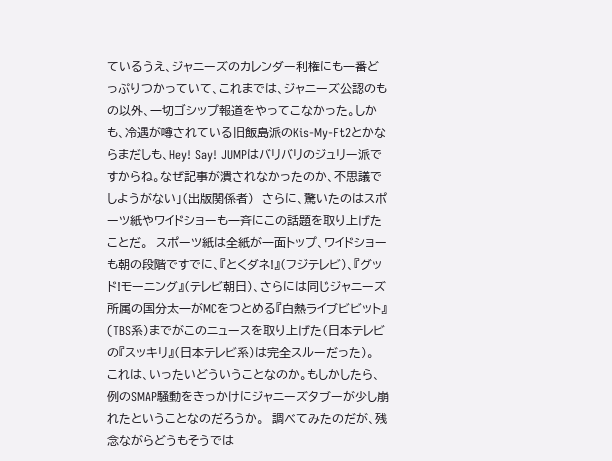ているうえ、ジャニーズのカレンダー利権にも一番どっぷりつかっていて、これまでは、ジャニーズ公認のもの以外、一切ゴシップ報道をやってこなかった。しかも、冷遇が噂されている旧飯島派のKis-My-Ft2とかならまだしも、Hey! Say! JUMPはバリバリのジュリー派ですからね。なぜ記事が潰されなかったのか、不思議でしようがない」(出版関係者)  さらに、驚いたのはスポーツ紙やワイドショーも一斉にこの話題を取り上げたことだ。  スポーツ紙は全紙が一面トップ、ワイドショーも朝の段階ですでに、『とくダネ!』(フジテレビ)、『グッド!モーニング』(テレビ朝日)、さらには同じジャニーズ所属の国分太一がMCをつとめる『白熱ライブビビット』(TBS系)までがこのニュースを取り上げた(日本テレビの『スッキリ』(日本テレビ系)は完全スルーだった)。  これは、いったいどういうことなのか。もしかしたら、例のSMAP騒動をきっかけにジャニーズタブーが少し崩れたということなのだろうか。  調べてみたのだが、残念ながらどうもそうでは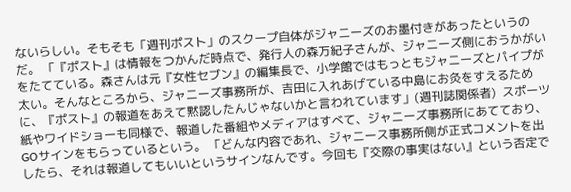ないらしい。そもそも「週刊ポスト」のスクープ自体がジャニーズのお墨付きがあったというのだ。 「『ポスト』は情報をつかんだ時点で、発行人の森万紀子さんが、ジャニーズ側におうかがいをたてている。森さんは元『女性セブン』の編集長で、小学館ではもっともジャニーズとパイプが太い。そんなところから、ジャニーズ事務所が、吉田に入れあげている中島にお灸をすえるために、『ポスト』の報道をあえて黙認したんじゃないかと言われています」(週刊誌関係者)  スポーツ紙やワイドショーも同様で、報道した番組やメディアはすべて、ジャニーズ事務所にあてており、GOサインをもらっているという。 「どんな内容であれ、ジャニース事務所側が正式コメントを出したら、それは報道してもいいというサインなんです。今回も『交際の事実はない』という否定で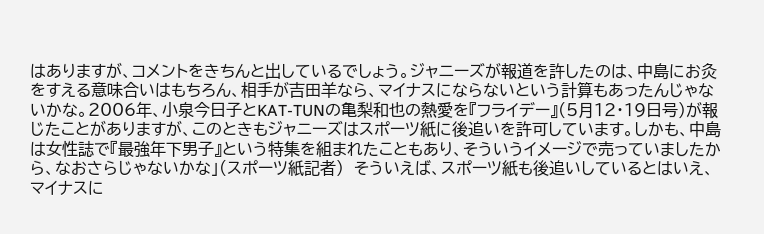はありますが、コメントをきちんと出しているでしょう。ジャニーズが報道を許したのは、中島にお灸をすえる意味合いはもちろん、相手が吉田羊なら、マイナスにならないという計算もあったんじゃないかな。2006年、小泉今日子とKAT-TUNの亀梨和也の熱愛を『フライデー』(5月12・19日号)が報じたことがありますが、このときもジャニーズはスポーツ紙に後追いを許可しています。しかも、中島は女性誌で『最強年下男子』という特集を組まれたこともあり、そういうイメージで売っていましたから、なおさらじゃないかな」(スポーツ紙記者)  そういえば、スポーツ紙も後追いしているとはいえ、マイナスに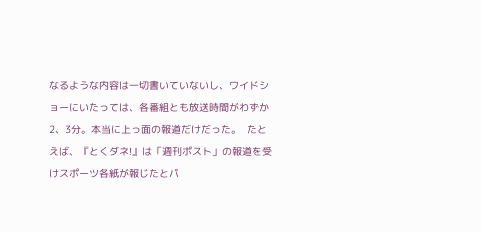なるような内容は一切書いていないし、ワイドショーにいたっては、各番組とも放送時間がわずか2、3分。本当に上っ面の報道だけだった。  たとえば、『とくダネ!』は「週刊ポスト」の報道を受けスポーツ各紙が報じたとパ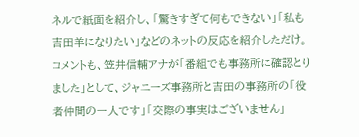ネルで紙面を紹介し、「驚きすぎて何もできない」「私も吉田羊になりたい」などのネットの反応を紹介しただけ。  コメントも、笠井信輔アナが「番組でも事務所に確認とりました」として、ジャニーズ事務所と吉田の事務所の「役者仲間の一人です」「交際の事実はございません」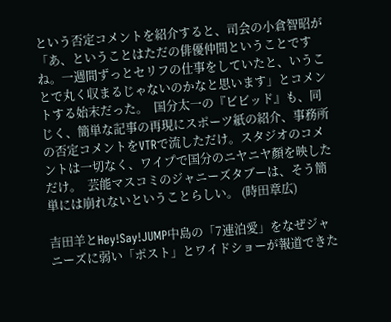という否定コメントを紹介すると、司会の小倉智昭が「あ、ということはただの俳優仲間ということですね。一週間ずっとセリフの仕事をしていたと、いうことで丸く収まるじゃないのかなと思います」とコメントする始末だった。  国分太一の『ビビッド』も、同じく、簡単な記事の再現にスポーツ紙の紹介、事務所の否定コメントをVTRで流しただけ。スタジオのコメントは一切なく、ワイプで国分のニヤニヤ顏を映しただけ。  芸能マスコミのジャニーズタブーは、そう簡単には崩れないということらしい。 (時田章広)

吉田羊とHey!Say!JUMP中島の「7連泊愛」をなぜジャニーズに弱い「ポスト」とワイドショーが報道できた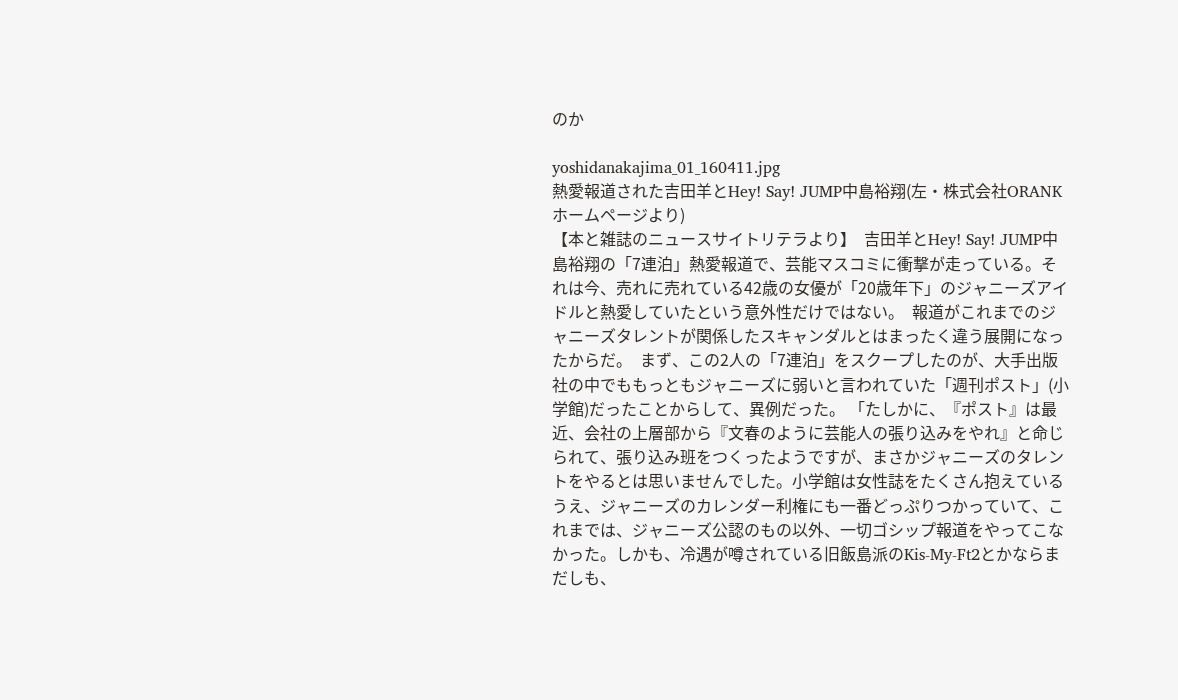のか

yoshidanakajima_01_160411.jpg
熱愛報道された吉田羊とHey! Say! JUMP中島裕翔(左・株式会社ORANKホームページより)
【本と雑誌のニュースサイトリテラより】  吉田羊とHey! Say! JUMP中島裕翔の「7連泊」熱愛報道で、芸能マスコミに衝撃が走っている。それは今、売れに売れている42歳の女優が「20歳年下」のジャニーズアイドルと熱愛していたという意外性だけではない。  報道がこれまでのジャニーズタレントが関係したスキャンダルとはまったく違う展開になったからだ。  まず、この2人の「7連泊」をスクープしたのが、大手出版社の中でももっともジャニーズに弱いと言われていた「週刊ポスト」(小学館)だったことからして、異例だった。 「たしかに、『ポスト』は最近、会社の上層部から『文春のように芸能人の張り込みをやれ』と命じられて、張り込み班をつくったようですが、まさかジャニーズのタレントをやるとは思いませんでした。小学館は女性誌をたくさん抱えているうえ、ジャニーズのカレンダー利権にも一番どっぷりつかっていて、これまでは、ジャニーズ公認のもの以外、一切ゴシップ報道をやってこなかった。しかも、冷遇が噂されている旧飯島派のKis-My-Ft2とかならまだしも、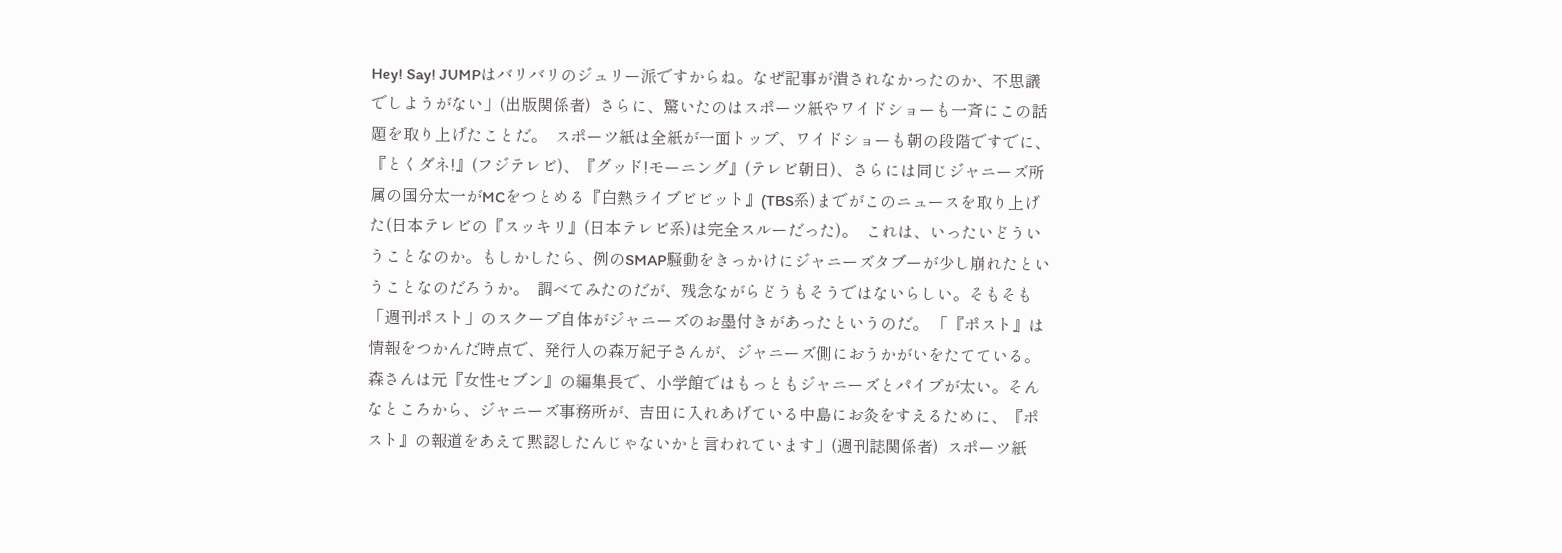Hey! Say! JUMPはバリバリのジュリー派ですからね。なぜ記事が潰されなかったのか、不思議でしようがない」(出版関係者)  さらに、驚いたのはスポーツ紙やワイドショーも一斉にこの話題を取り上げたことだ。  スポーツ紙は全紙が一面トップ、ワイドショーも朝の段階ですでに、『とくダネ!』(フジテレビ)、『グッド!モーニング』(テレビ朝日)、さらには同じジャニーズ所属の国分太一がMCをつとめる『白熱ライブビビット』(TBS系)までがこのニュースを取り上げた(日本テレビの『スッキリ』(日本テレビ系)は完全スルーだった)。  これは、いったいどういうことなのか。もしかしたら、例のSMAP騒動をきっかけにジャニーズタブーが少し崩れたということなのだろうか。  調べてみたのだが、残念ながらどうもそうではないらしい。そもそも「週刊ポスト」のスクープ自体がジャニーズのお墨付きがあったというのだ。 「『ポスト』は情報をつかんだ時点で、発行人の森万紀子さんが、ジャニーズ側におうかがいをたてている。森さんは元『女性セブン』の編集長で、小学館ではもっともジャニーズとパイプが太い。そんなところから、ジャニーズ事務所が、吉田に入れあげている中島にお灸をすえるために、『ポスト』の報道をあえて黙認したんじゃないかと言われています」(週刊誌関係者)  スポーツ紙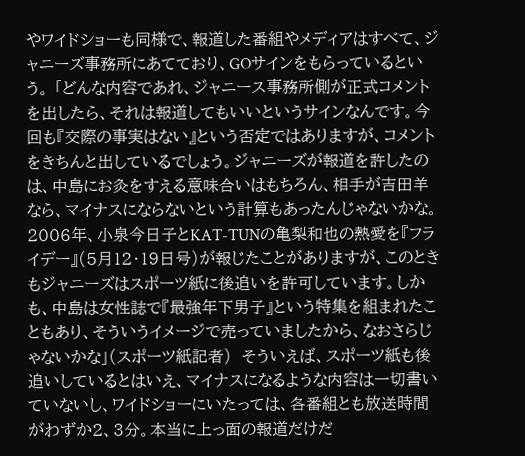やワイドショーも同様で、報道した番組やメディアはすべて、ジャニーズ事務所にあてており、GOサインをもらっているという。 「どんな内容であれ、ジャニース事務所側が正式コメントを出したら、それは報道してもいいというサインなんです。今回も『交際の事実はない』という否定ではありますが、コメントをきちんと出しているでしょう。ジャニーズが報道を許したのは、中島にお灸をすえる意味合いはもちろん、相手が吉田羊なら、マイナスにならないという計算もあったんじゃないかな。2006年、小泉今日子とKAT-TUNの亀梨和也の熱愛を『フライデー』(5月12・19日号)が報じたことがありますが、このときもジャニーズはスポーツ紙に後追いを許可しています。しかも、中島は女性誌で『最強年下男子』という特集を組まれたこともあり、そういうイメージで売っていましたから、なおさらじゃないかな」(スポーツ紙記者)  そういえば、スポーツ紙も後追いしているとはいえ、マイナスになるような内容は一切書いていないし、ワイドショーにいたっては、各番組とも放送時間がわずか2、3分。本当に上っ面の報道だけだ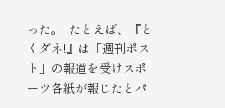った。  たとえば、『とくダネ!』は「週刊ポスト」の報道を受けスポーツ各紙が報じたとパ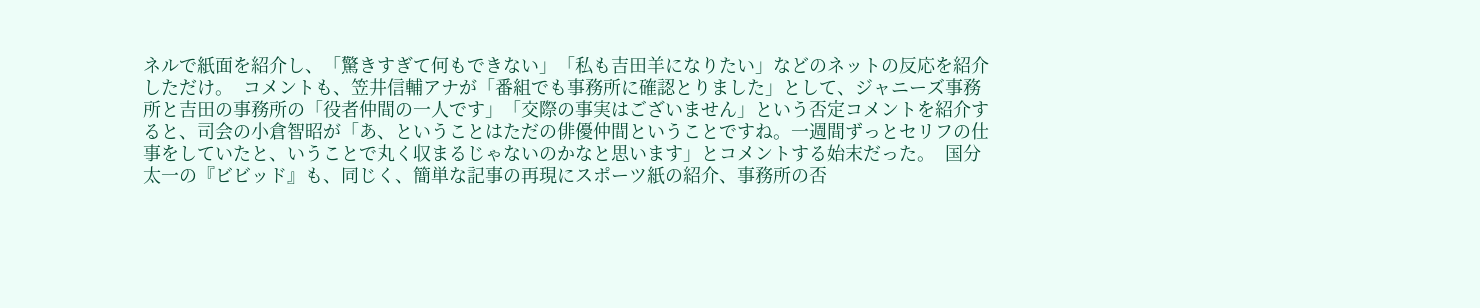ネルで紙面を紹介し、「驚きすぎて何もできない」「私も吉田羊になりたい」などのネットの反応を紹介しただけ。  コメントも、笠井信輔アナが「番組でも事務所に確認とりました」として、ジャニーズ事務所と吉田の事務所の「役者仲間の一人です」「交際の事実はございません」という否定コメントを紹介すると、司会の小倉智昭が「あ、ということはただの俳優仲間ということですね。一週間ずっとセリフの仕事をしていたと、いうことで丸く収まるじゃないのかなと思います」とコメントする始末だった。  国分太一の『ビビッド』も、同じく、簡単な記事の再現にスポーツ紙の紹介、事務所の否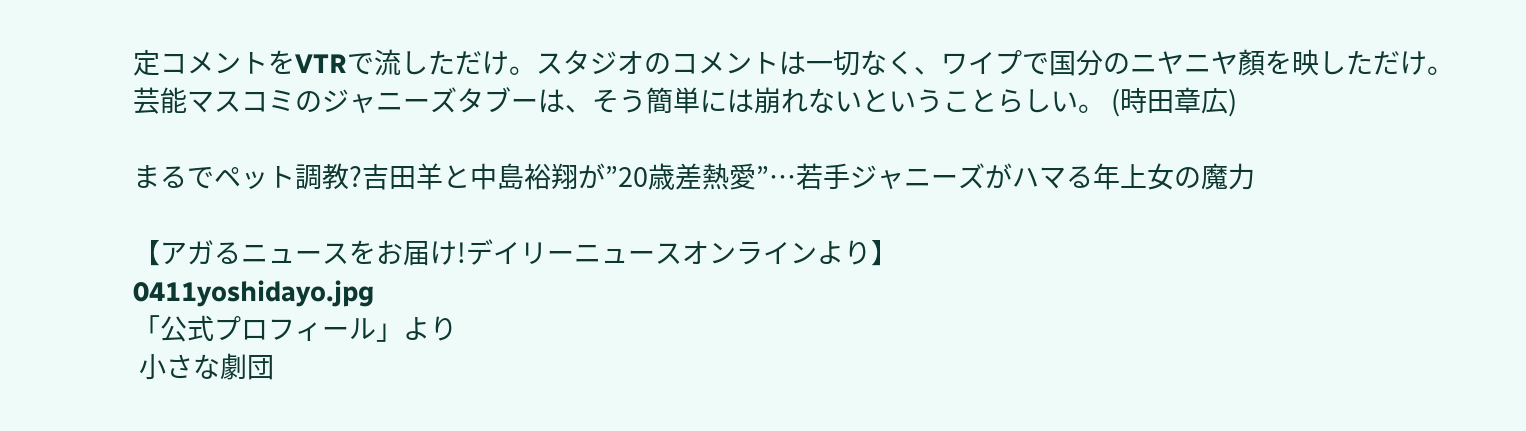定コメントをVTRで流しただけ。スタジオのコメントは一切なく、ワイプで国分のニヤニヤ顏を映しただけ。  芸能マスコミのジャニーズタブーは、そう簡単には崩れないということらしい。 (時田章広)

まるでペット調教?吉田羊と中島裕翔が”20歳差熱愛”…若手ジャニーズがハマる年上女の魔力

【アガるニュースをお届け!デイリーニュースオンラインより】
0411yoshidayo.jpg
「公式プロフィール」より
 小さな劇団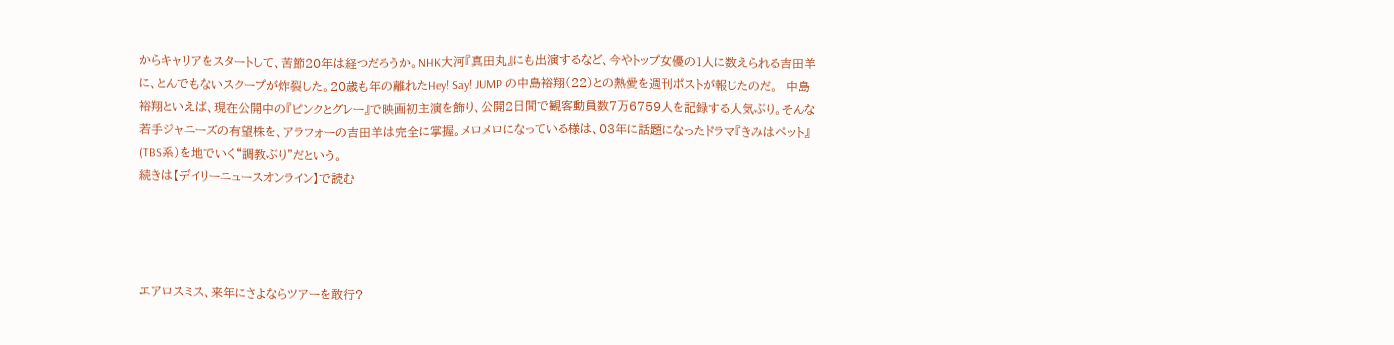からキャリアをスタートして、苦節20年は経つだろうか。NHK大河『真田丸』にも出演するなど、今やトップ女優の1人に数えられる吉田羊に、とんでもないスクープが炸裂した。20歳も年の離れたHey! Say! JUMP の中島裕翔(22)との熱愛を週刊ポストが報じたのだ。  中島裕翔といえば、現在公開中の『ピンクとグレー』で映画初主演を飾り、公開2日間で観客動員数7万6759人を記録する人気ぶり。そんな若手ジャニーズの有望株を、アラフォーの吉田羊は完全に掌握。メロメロになっている様は、03年に話題になったドラマ『きみはペット』(TBS系)を地でいく“調教ぶり”だという。
続きは【デイリーニュースオンライン】で読む




エアロスミス、来年にさよならツアーを敢行?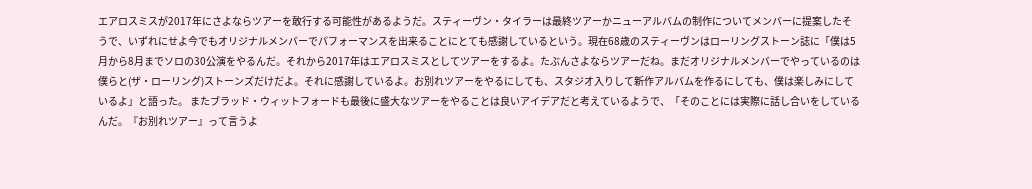エアロスミスが2017年にさよならツアーを敢行する可能性があるようだ。スティーヴン・タイラーは最終ツアーかニューアルバムの制作についてメンバーに提案したそうで、いずれにせよ今でもオリジナルメンバーでパフォーマンスを出来ることにとても感謝しているという。現在68歳のスティーヴンはローリングストーン誌に「僕は5月から8月までソロの30公演をやるんだ。それから2017年はエアロスミスとしてツアーをするよ。たぶんさよならツアーだね。まだオリジナルメンバーでやっているのは僕らと(ザ・ローリング)ストーンズだけだよ。それに感謝しているよ。お別れツアーをやるにしても、スタジオ入りして新作アルバムを作るにしても、僕は楽しみにしているよ」と語った。 またブラッド・ウィットフォードも最後に盛大なツアーをやることは良いアイデアだと考えているようで、「そのことには実際に話し合いをしているんだ。『お別れツアー』って言うよ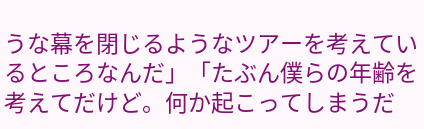うな幕を閉じるようなツアーを考えているところなんだ」「たぶん僕らの年齢を考えてだけど。何か起こってしまうだ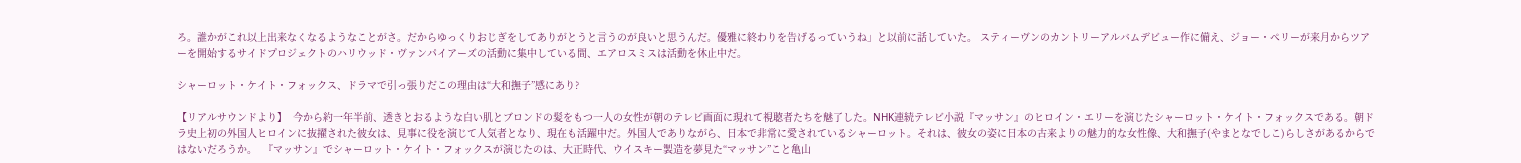ろ。誰かがこれ以上出来なくなるようなことがさ。だからゆっくりおじぎをしてありがとうと言うのが良いと思うんだ。優雅に終わりを告げるっていうね」と以前に話していた。 スティーヴンのカントリーアルバムデビュー作に備え、ジョー・ペリーが来月からツアーを開始するサイドプロジェクトのハリウッド・ヴァンパイアーズの活動に集中している間、エアロスミスは活動を休止中だ。

シャーロット・ケイト・フォックス、ドラマで引っ張りだこの理由は“大和撫子”感にあり?

【リアルサウンドより】  今から約一年半前、透きとおるような白い肌とブロンドの髪をもつ一人の女性が朝のテレビ画面に現れて視聴者たちを魅了した。NHK連続テレビ小説『マッサン』のヒロイン・エリーを演じたシャーロット・ケイト・フォックスである。朝ドラ史上初の外国人ヒロインに抜擢された彼女は、見事に役を演じて人気者となり、現在も活躍中だ。外国人でありながら、日本で非常に愛されているシャーロット。それは、彼女の姿に日本の古来よりの魅力的な女性像、大和撫子(やまとなでしこ)らしさがあるからではないだろうか。  『マッサン』でシャーロット・ケイト・フォックスが演じたのは、大正時代、ウイスキー製造を夢見た“マッサン”こと亀山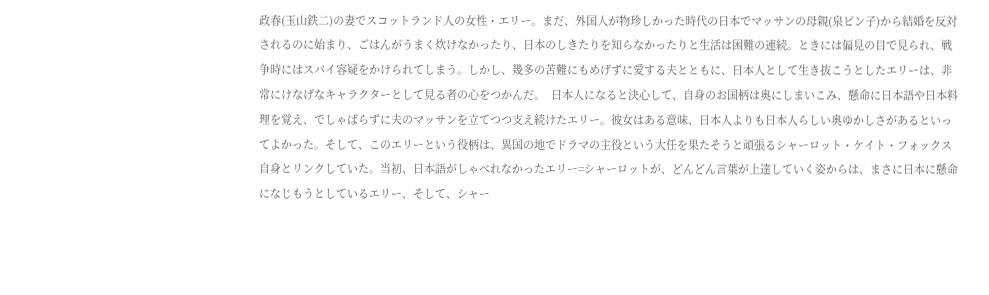政春(玉山鉄二)の妻でスコットランド人の女性・エリー。まだ、外国人が物珍しかった時代の日本でマッサンの母親(泉ピン子)から結婚を反対されるのに始まり、ごはんがうまく炊けなかったり、日本のしきたりを知らなかったりと生活は困難の連続。ときには偏見の目で見られ、戦争時にはスパイ容疑をかけられてしまう。しかし、幾多の苦難にもめげずに愛する夫とともに、日本人として生き抜こうとしたエリーは、非常にけなげなキャラクターとして見る者の心をつかんだ。  日本人になると決心して、自身のお国柄は奥にしまいこみ、懸命に日本語や日本料理を覚え、でしゃばらずに夫のマッサンを立てつつ支え続けたエリー。彼女はある意味、日本人よりも日本人らしい奥ゆかしさがあるといってよかった。そして、このエリーという役柄は、異国の地でドラマの主役という大任を果たそうと頑張るシャーロット・ケイト・フォックス自身とリンクしていた。当初、日本語がしゃべれなかったエリー=シャーロットが、どんどん言葉が上達していく姿からは、まさに日本に懸命になじもうとしているエリー、そして、シャー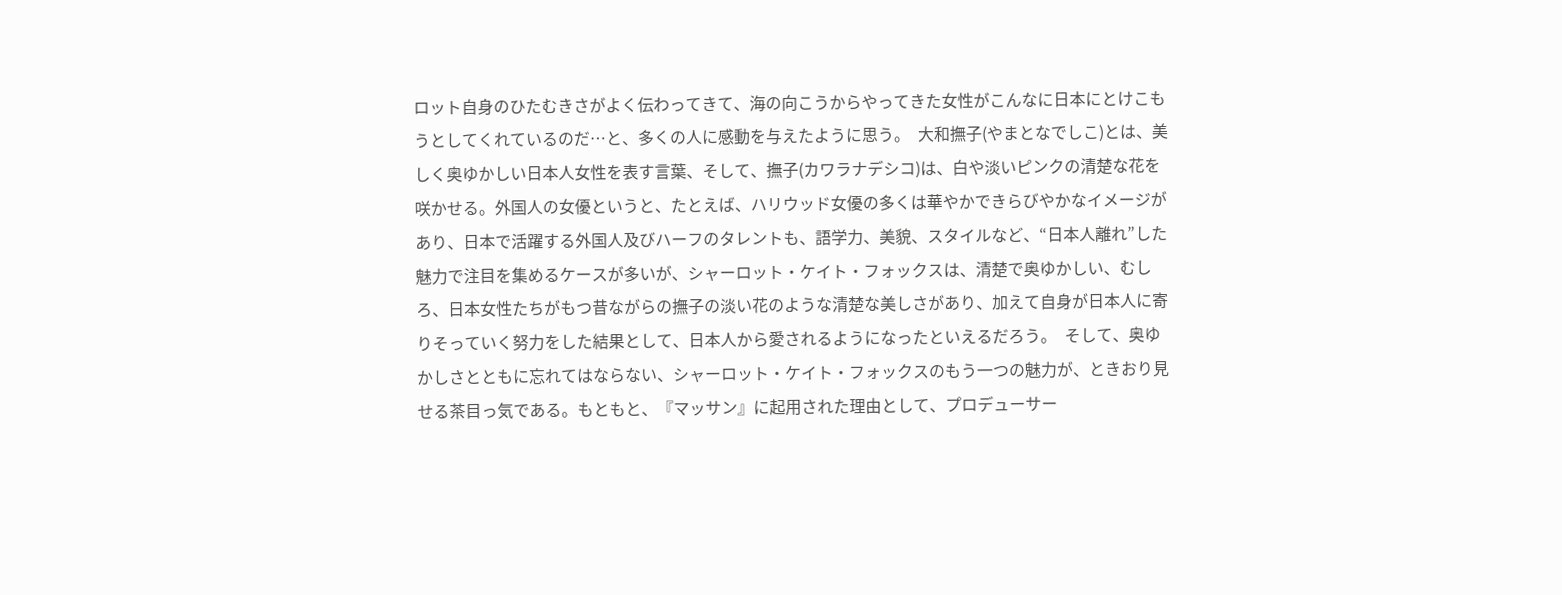ロット自身のひたむきさがよく伝わってきて、海の向こうからやってきた女性がこんなに日本にとけこもうとしてくれているのだ…と、多くの人に感動を与えたように思う。  大和撫子(やまとなでしこ)とは、美しく奥ゆかしい日本人女性を表す言葉、そして、撫子(カワラナデシコ)は、白や淡いピンクの清楚な花を咲かせる。外国人の女優というと、たとえば、ハリウッド女優の多くは華やかできらびやかなイメージがあり、日本で活躍する外国人及びハーフのタレントも、語学力、美貌、スタイルなど、“日本人離れ”した魅力で注目を集めるケースが多いが、シャーロット・ケイト・フォックスは、清楚で奥ゆかしい、むしろ、日本女性たちがもつ昔ながらの撫子の淡い花のような清楚な美しさがあり、加えて自身が日本人に寄りそっていく努力をした結果として、日本人から愛されるようになったといえるだろう。  そして、奥ゆかしさとともに忘れてはならない、シャーロット・ケイト・フォックスのもう一つの魅力が、ときおり見せる茶目っ気である。もともと、『マッサン』に起用された理由として、プロデューサー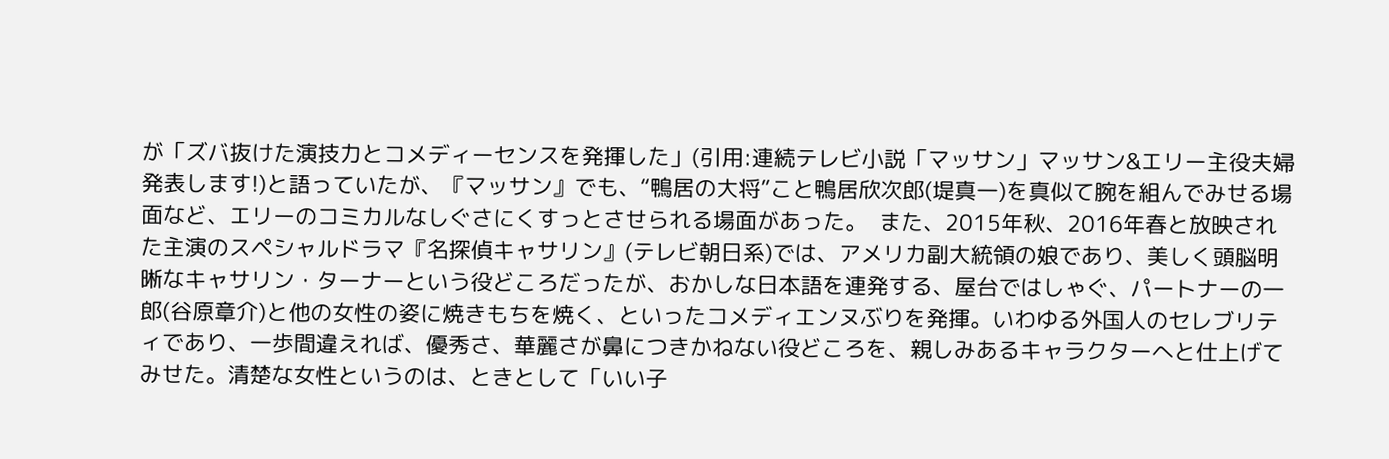が「ズバ抜けた演技力とコメディーセンスを発揮した」(引用:連続テレビ小説「マッサン」マッサン&エリー主役夫婦発表します!)と語っていたが、『マッサン』でも、“鴨居の大将”こと鴨居欣次郎(堤真一)を真似て腕を組んでみせる場面など、エリーのコミカルなしぐさにくすっとさせられる場面があった。  また、2015年秋、2016年春と放映された主演のスペシャルドラマ『名探偵キャサリン』(テレビ朝日系)では、アメリカ副大統領の娘であり、美しく頭脳明晰なキャサリン・ターナーという役どころだったが、おかしな日本語を連発する、屋台ではしゃぐ、パートナーの一郎(谷原章介)と他の女性の姿に焼きもちを焼く、といったコメディエンヌぶりを発揮。いわゆる外国人のセレブリティであり、一歩間違えれば、優秀さ、華麗さが鼻につきかねない役どころを、親しみあるキャラクターへと仕上げてみせた。清楚な女性というのは、ときとして「いい子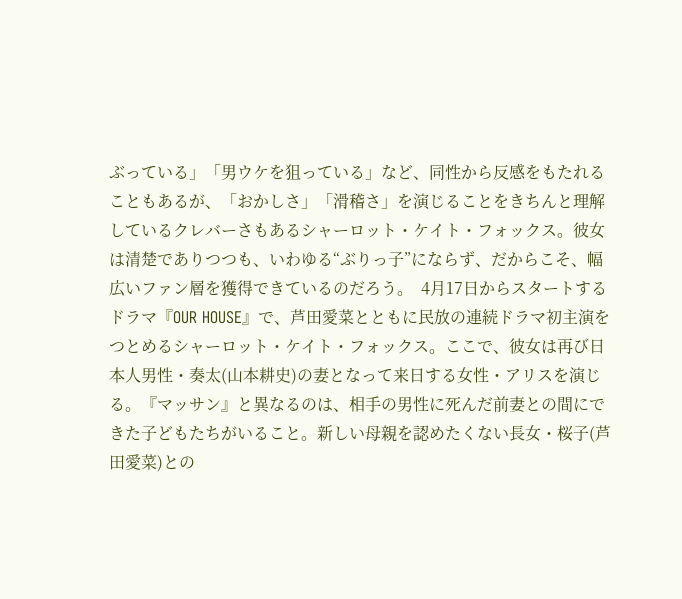ぶっている」「男ウケを狙っている」など、同性から反感をもたれることもあるが、「おかしさ」「滑稽さ」を演じることをきちんと理解しているクレバーさもあるシャーロット・ケイト・フォックス。彼女は清楚でありつつも、いわゆる“ぶりっ子”にならず、だからこそ、幅広いファン層を獲得できているのだろう。  4月17日からスタートするドラマ『OUR HOUSE』で、芦田愛菜とともに民放の連続ドラマ初主演をつとめるシャーロット・ケイト・フォックス。ここで、彼女は再び日本人男性・奏太(山本耕史)の妻となって来日する女性・アリスを演じる。『マッサン』と異なるのは、相手の男性に死んだ前妻との間にできた子どもたちがいること。新しい母親を認めたくない長女・桜子(芦田愛菜)との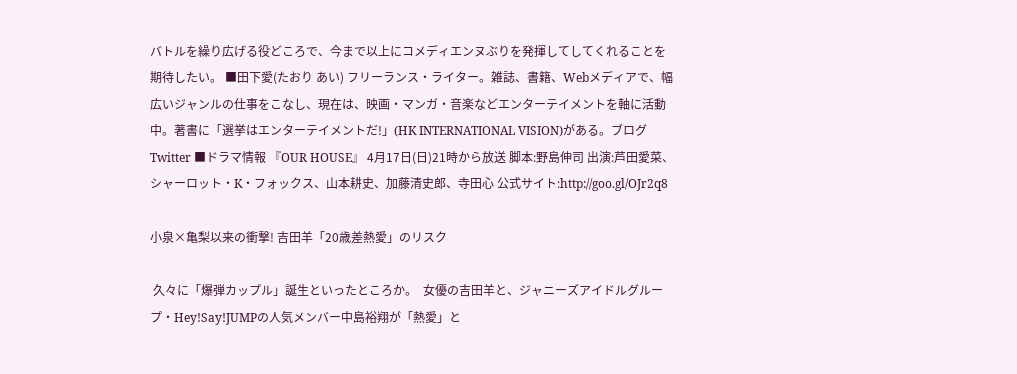バトルを繰り広げる役どころで、今まで以上にコメディエンヌぶりを発揮してしてくれることを期待したい。 ■田下愛(たおり あい) フリーランス・ライター。雑誌、書籍、Webメディアで、幅広いジャンルの仕事をこなし、現在は、映画・マンガ・音楽などエンターテイメントを軸に活動中。著書に「選挙はエンターテイメントだ!」(HK INTERNATIONAL VISION)がある。ブログTwitter ■ドラマ情報 『OUR HOUSE』 4月17日(日)21時から放送 脚本:野島伸司 出演:芦田愛菜、シャーロット・K・フォックス、山本耕史、加藤清史郎、寺田心 公式サイト:http://goo.gl/OJr2q8

小泉×亀梨以来の衝撃! 吉田羊「20歳差熱愛」のリスク

 久々に「爆弾カップル」誕生といったところか。  女優の吉田羊と、ジャニーズアイドルグループ・Hey!Say!JUMPの人気メンバー中島裕翔が「熱愛」と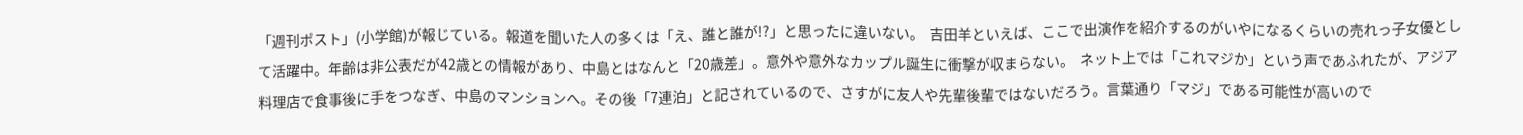「週刊ポスト」(小学館)が報じている。報道を聞いた人の多くは「え、誰と誰が!?」と思ったに違いない。  吉田羊といえば、ここで出演作を紹介するのがいやになるくらいの売れっ子女優として活躍中。年齢は非公表だが42歳との情報があり、中島とはなんと「20歳差」。意外や意外なカップル誕生に衝撃が収まらない。  ネット上では「これマジか」という声であふれたが、アジア料理店で食事後に手をつなぎ、中島のマンションへ。その後「7連泊」と記されているので、さすがに友人や先輩後輩ではないだろう。言葉通り「マジ」である可能性が高いので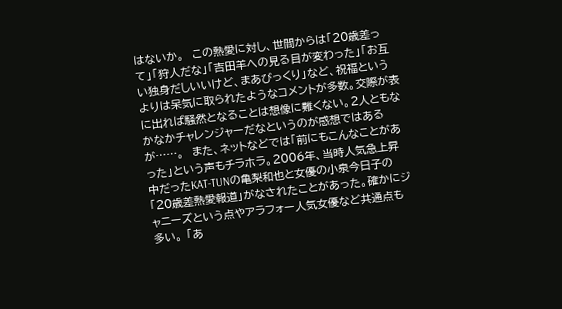はないか。  この熱愛に対し、世間からは「20歳差って」「狩人だな」「吉田羊への見る目が変わった」「お互い独身だしいいけど、まあびっくり」など、祝福というよりは呆気に取られたようなコメントが多数。交際が表に出れば騒然となることは想像に難くない。2人ともなかなかチャレンジャーだなというのが感想ではあるが……。  また、ネットなどでは「前にもこんなことがあった」という声もチラホラ。2006年、当時人気急上昇中だったKAT-TUNの亀梨和也と女優の小泉今日子の「20歳差熱愛報道」がなされたことがあった。確かにジャニーズという点やアラフォー人気女優など共通点も多い。 「あ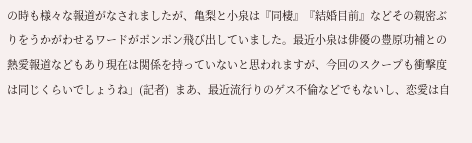の時も様々な報道がなされましたが、亀梨と小泉は『同棲』『結婚目前』などその親密ぶりをうかがわせるワードがポンポン飛び出していました。最近小泉は俳優の豊原功補との熱愛報道などもあり現在は関係を持っていないと思われますが、今回のスクープも衝撃度は同じくらいでしょうね」(記者)  まあ、最近流行りのゲス不倫などでもないし、恋愛は自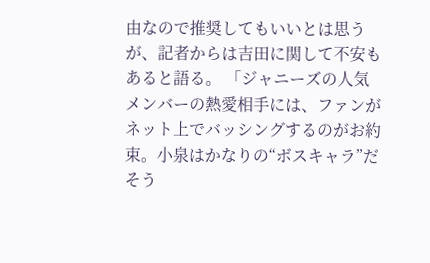由なので推奨してもいいとは思うが、記者からは吉田に関して不安もあると語る。 「ジャニーズの人気メンバーの熱愛相手には、ファンがネット上でバッシングするのがお約束。小泉はかなりの“ボスキャラ”だそう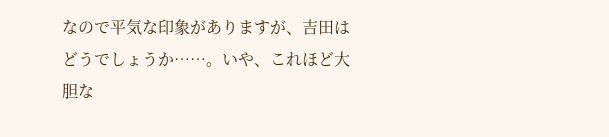なので平気な印象がありますが、吉田はどうでしょうか……。いや、これほど大胆な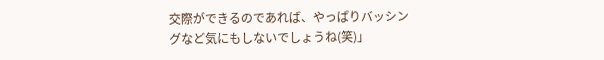交際ができるのであれば、やっぱりバッシングなど気にもしないでしょうね(笑)」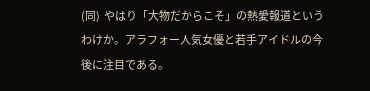(同)  やはり「大物だからこそ」の熱愛報道というわけか。アラフォー人気女優と若手アイドルの今後に注目である。